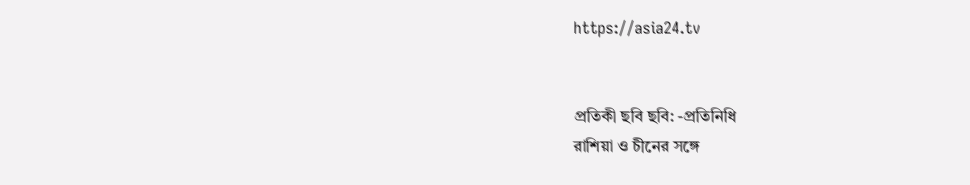https://asia24.tv


প্রতিকী ছবি ছবি: -প্রতিনিধি
রাশিয়া ও চীনের সঙ্গে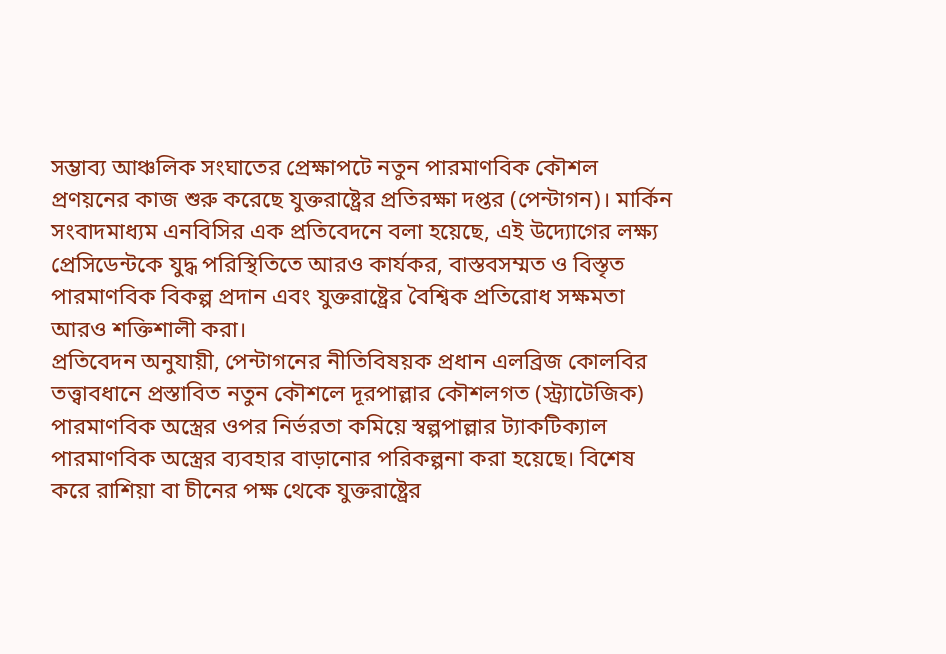সম্ভাব্য আঞ্চলিক সংঘাতের প্রেক্ষাপটে নতুন পারমাণবিক কৌশল প্রণয়নের কাজ শুরু করেছে যুক্তরাষ্ট্রের প্রতিরক্ষা দপ্তর (পেন্টাগন)। মার্কিন সংবাদমাধ্যম এনবিসির এক প্রতিবেদনে বলা হয়েছে, এই উদ্যোগের লক্ষ্য প্রেসিডেন্টকে যুদ্ধ পরিস্থিতিতে আরও কার্যকর, বাস্তবসম্মত ও বিস্তৃত পারমাণবিক বিকল্প প্রদান এবং যুক্তরাষ্ট্রের বৈশ্বিক প্রতিরোধ সক্ষমতা আরও শক্তিশালী করা।
প্রতিবেদন অনুযায়ী, পেন্টাগনের নীতিবিষয়ক প্রধান এলব্রিজ কোলবির তত্ত্বাবধানে প্রস্তাবিত নতুন কৌশলে দূরপাল্লার কৌশলগত (স্ট্র্যাটেজিক) পারমাণবিক অস্ত্রের ওপর নির্ভরতা কমিয়ে স্বল্পপাল্লার ট্যাকটিক্যাল পারমাণবিক অস্ত্রের ব্যবহার বাড়ানোর পরিকল্পনা করা হয়েছে। বিশেষ করে রাশিয়া বা চীনের পক্ষ থেকে যুক্তরাষ্ট্রের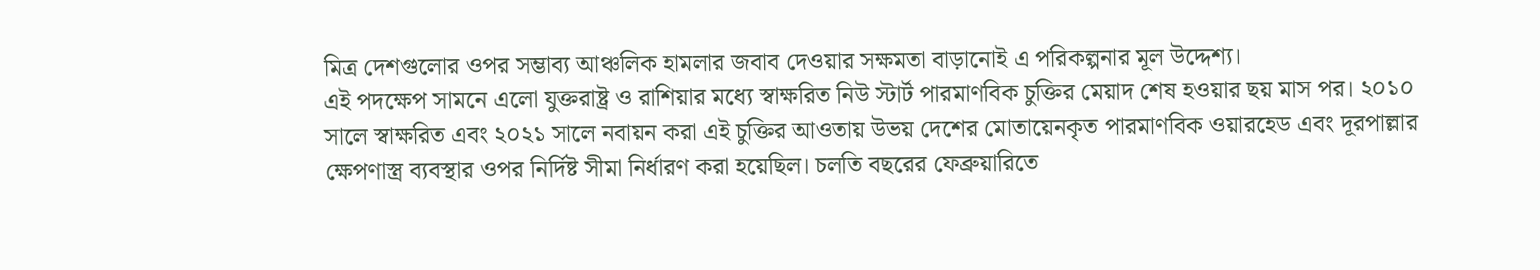মিত্র দেশগুলোর ওপর সম্ভাব্য আঞ্চলিক হামলার জবাব দেওয়ার সক্ষমতা বাড়ানোই এ পরিকল্পনার মূল উদ্দেশ্য।
এই পদক্ষেপ সামনে এলো যুক্তরাষ্ট্র ও রাশিয়ার মধ্যে স্বাক্ষরিত নিউ স্টার্ট পারমাণবিক চুক্তির মেয়াদ শেষ হওয়ার ছয় মাস পর। ২০১০ সালে স্বাক্ষরিত এবং ২০২১ সালে নবায়ন করা এই চুক্তির আওতায় উভয় দেশের মোতায়েনকৃত পারমাণবিক ওয়ারহেড এবং দূরপাল্লার ক্ষেপণাস্ত্র ব্যবস্থার ওপর নির্দিষ্ট সীমা নির্ধারণ করা হয়েছিল। চলতি বছরের ফেব্রুয়ারিতে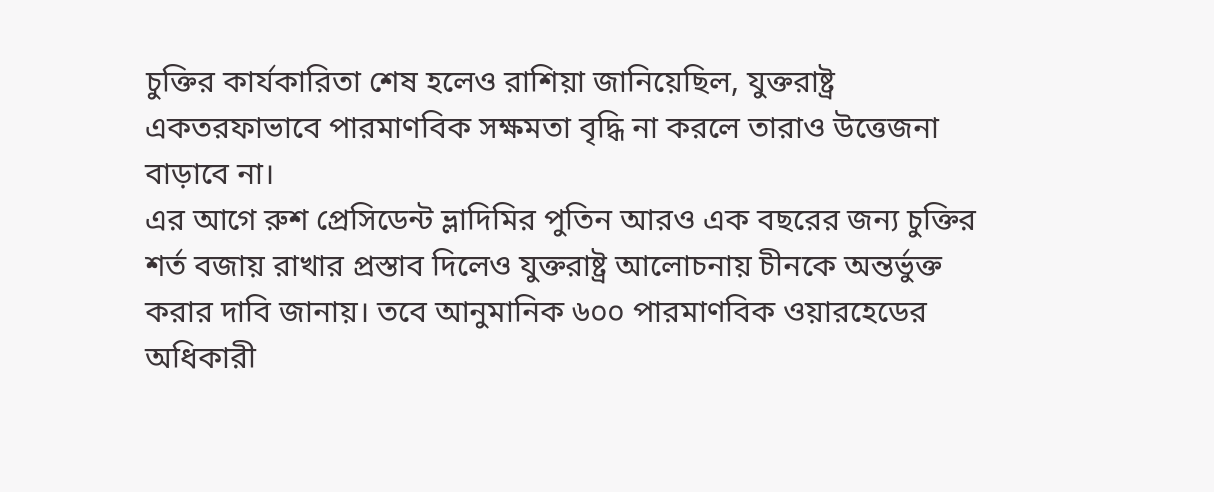চুক্তির কার্যকারিতা শেষ হলেও রাশিয়া জানিয়েছিল, যুক্তরাষ্ট্র একতরফাভাবে পারমাণবিক সক্ষমতা বৃদ্ধি না করলে তারাও উত্তেজনা বাড়াবে না।
এর আগে রুশ প্রেসিডেন্ট ভ্লাদিমির পুতিন আরও এক বছরের জন্য চুক্তির শর্ত বজায় রাখার প্রস্তাব দিলেও যুক্তরাষ্ট্র আলোচনায় চীনকে অন্তর্ভুক্ত করার দাবি জানায়। তবে আনুমানিক ৬০০ পারমাণবিক ওয়ারহেডের অধিকারী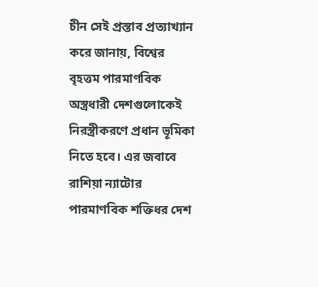চীন সেই প্রস্তাব প্রত্যাখ্যান করে জানায়, বিশ্বের বৃহত্তম পারমাণবিক অস্ত্রধারী দেশগুলোকেই নিরস্ত্রীকরণে প্রধান ভূমিকা নিতে হবে। এর জবাবে রাশিয়া ন্যাটোর পারমাণবিক শক্তিধর দেশ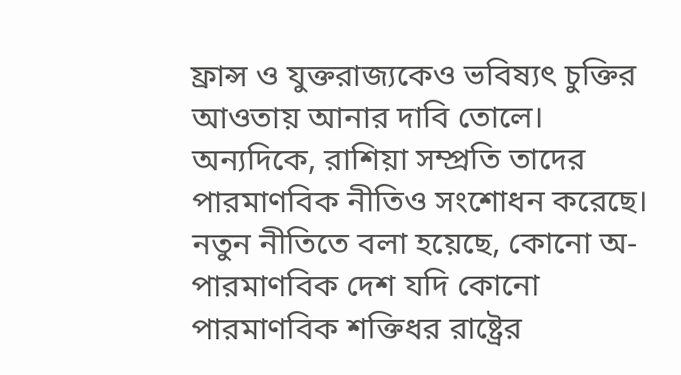ফ্রান্স ও যুক্তরাজ্যকেও ভবিষ্যৎ চুক্তির আওতায় আনার দাবি তোলে।
অন্যদিকে, রাশিয়া সম্প্রতি তাদের পারমাণবিক নীতিও সংশোধন করেছে। নতুন নীতিতে বলা হয়েছে, কোনো অ-পারমাণবিক দেশ যদি কোনো পারমাণবিক শক্তিধর রাষ্ট্রের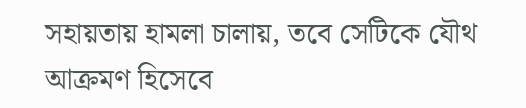সহায়তায় হামলা চালায়, তবে সেটিকে যৌথ আক্রমণ হিসেবে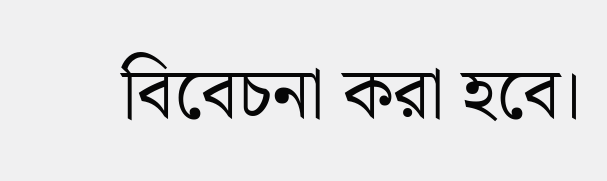বিবেচনা করা হবে।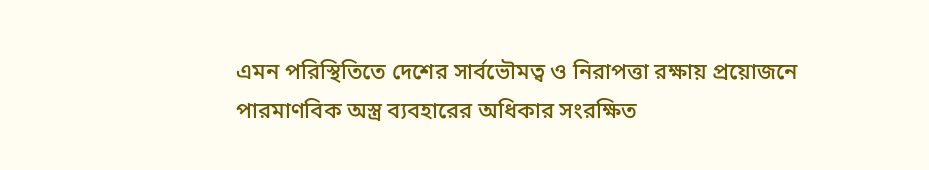এমন পরিস্থিতিতে দেশের সার্বভৌমত্ব ও নিরাপত্তা রক্ষায় প্রয়োজনে পারমাণবিক অস্ত্র ব্যবহারের অধিকার সংরক্ষিত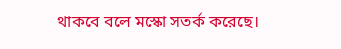থাকবে বলে মস্কো সতর্ক করেছে।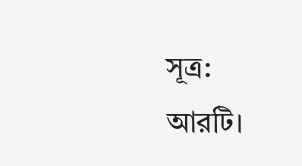সূত্র: আরটি।